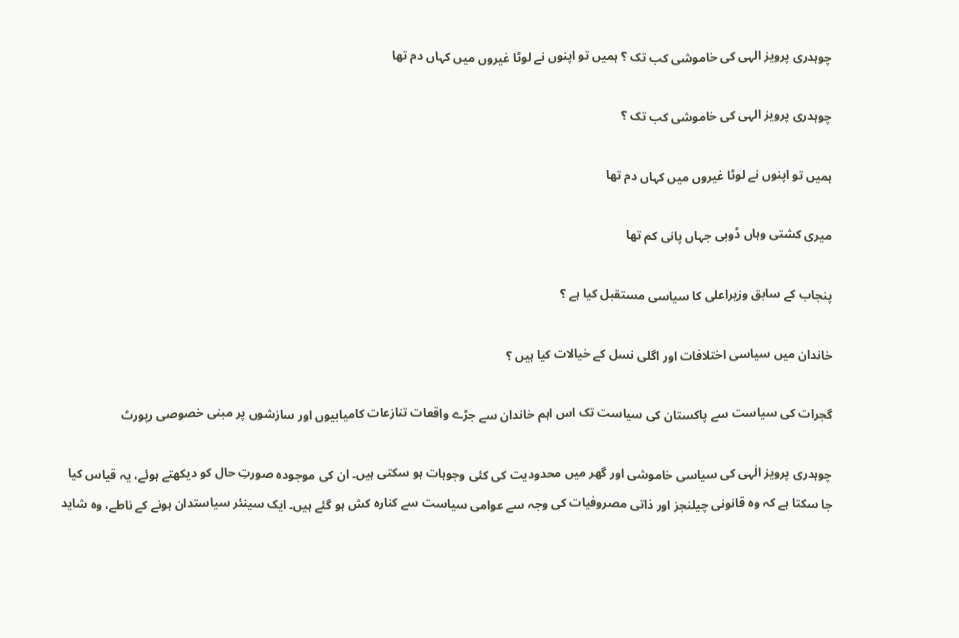چوہدری پرویز الہی کی خاموشی کب تک ؟ ہمیں تو اپنوں نے لوٹا غیروں میں کہاں دم تھا

چوہدری پرویز الہی کی خاموشی کب تک ؟

ہمیں تو اپنوں نے لوٹا غیروں میں کہاں دم تھا

میری کشتی وہاں ڈوبی جہاں پانی کم تھا

پنجاب کے سابق وزیراعلی کا سیاسی مستقبل کیا ہے ؟

خاندان میں سیاسی اختلافات اور اگلی نسل کے خیالات کیا ہیں ؟

گجرات کی سیاست سے پاکستان کی سیاست تک اس اہم خاندان سے جڑے واقعات تنازعات کامیابیوں اور سازشوں پر مبنی خصوصی رپورٹ

چوہدری پرویز الٰہی کی سیاسی خاموشی اور گھر میں محدودیت کی کئی وجوہات ہو سکتی ہیں۔ ان کی موجودہ صورتِ حال کو دیکھتے ہوئے، یہ قیاس کیا جا سکتا ہے کہ وہ قانونی چیلنجز اور ذاتی مصروفیات کی وجہ سے عوامی سیاست سے کنارہ کش ہو گئے ہیں۔ ایک سینئر سیاستدان ہونے کے ناطے، وہ شاید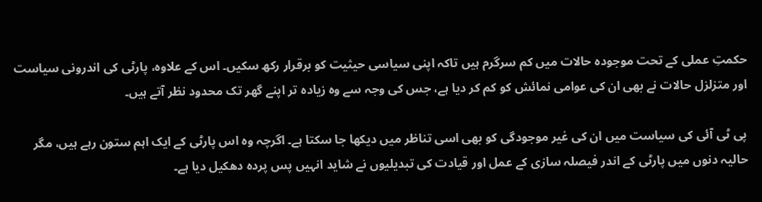حکمتِ عملی کے تحت موجودہ حالات میں کم سرگرم ہیں تاکہ اپنی سیاسی حیثیت کو برقرار رکھ سکیں۔ اس کے علاوہ، پارٹی کی اندرونی سیاست اور متزلزل حالات نے بھی ان کی عوامی نمائش کو کم کر دیا ہے، جس کی وجہ سے وہ زیادہ تر اپنے گھر تک محدود نظر آتے ہیں۔

پی ٹی آئی کی سیاست میں ان کی غیر موجودگی کو بھی اسی تناظر میں دیکھا جا سکتا ہے۔ اگرچہ وہ اس پارٹی کے ایک اہم ستون رہے ہیں، مگر حالیہ دنوں میں پارٹی کے اندر فیصلہ سازی کے عمل اور قیادت کی تبدیلیوں نے شاید انہیں پس پردہ دھکیل دیا ہے۔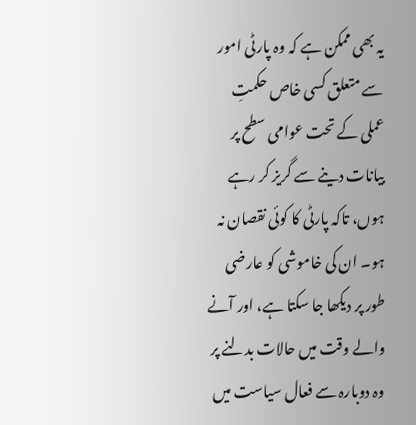یہ بھی ممکن ہے کہ وہ پارٹی امور سے متعلق کسی خاص حکمتِ عملی کے تحت عوامی سطح پر بیانات دینے سے گریز کر رہے ہوں، تاکہ پارٹی کا کوئی نقصان نہ ہو۔ ان کی خاموشی کو عارضی طور پر دیکھا جا سکتا ہے، اور آنے والے وقت میں حالات بدلنے پر وہ دوبارہ سے فعال سیاست میں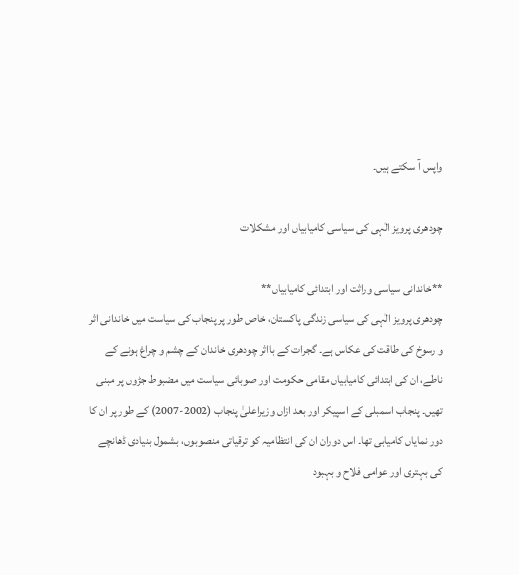واپس آ سکتے ہیں۔

چودھری پرویز الٰہی کی سیاسی کامیابیاں اور مشکلات

**خاندانی سیاسی وراثت اور ابتدائی کامیابیاں**
چودھری پرویز الٰہی کی سیاسی زندگی پاکستان، خاص طور پر پنجاب کی سیاست میں خاندانی اثر و رسوخ کی طاقت کی عکاس ہے۔ گجرات کے بااثر چودھری خاندان کے چشم و چراغ ہونے کے ناطے، ان کی ابتدائی کامیابیاں مقامی حکومت اور صوبائی سیاست میں مضبوط جڑوں پر مبنی تھیں۔ پنجاب اسمبلی کے اسپیکر اور بعد ازاں وزیراعلیٰ پنجاب (2002-2007) کے طور پر ان کا دور نمایاں کامیابی تھا۔ اس دوران ان کی انتظامیہ کو ترقیاتی منصوبوں، بشمول بنیادی ڈھانچے کی بہتری اور عوامی فلاح و بہبود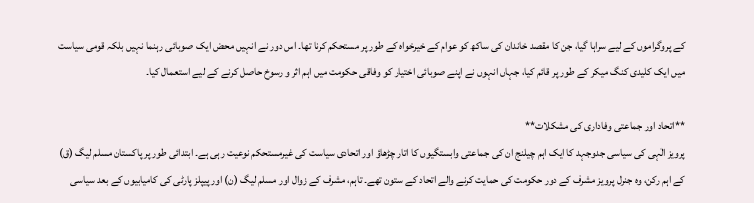کے پروگراموں کے لیے سراہا گیا، جن کا مقصد خاندان کی ساکھ کو عوام کے خیرخواہ کے طور پر مستحکم کرنا تھا۔ اس دور نے انہیں محض ایک صوبائی رہنما نہیں بلکہ قومی سیاست میں ایک کلیدی کنگ میکر کے طور پر قائم کیا، جہاں انہوں نے اپنے صوبائی اختیار کو وفاقی حکومت میں اہم اثر و رسوخ حاصل کرنے کے لیے استعمال کیا۔

**اتحاد اور جماعتی وفاداری کی مشکلات**
پرویز الٰہی کی سیاسی جدوجہد کا ایک اہم چیلنج ان کی جماعتی وابستگیوں کا اتار چڑھاؤ اور اتحادی سیاست کی غیرمستحکم نوعیت رہی ہے۔ ابتدائی طور پر پاکستان مسلم لیگ (ق) کے اہم رکن، وہ جنرل پرویز مشرف کے دور حکومت کی حمایت کرنے والے اتحاد کے ستون تھے۔ تاہم، مشرف کے زوال اور مسلم لیگ (ن) اور پیپلز پارٹی کی کامیابیوں کے بعد سیاسی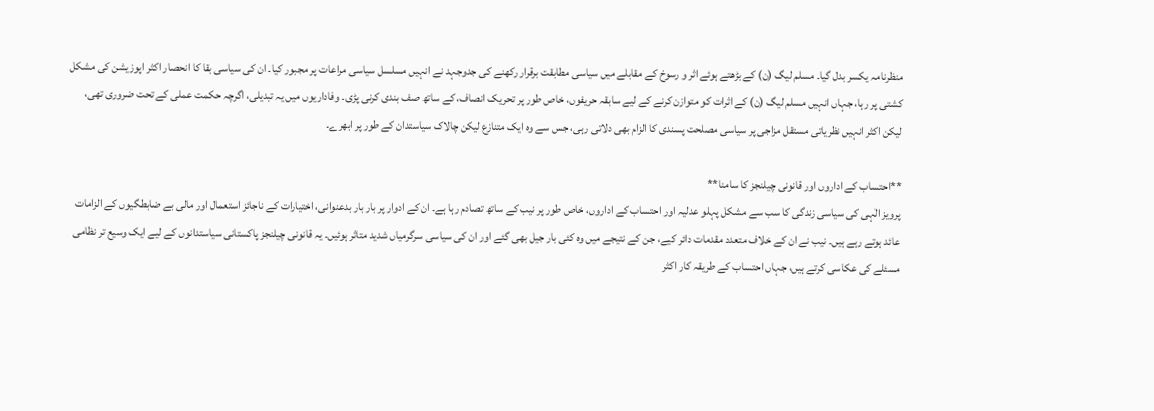منظرنامہ یکسر بدل گیا۔ مسلم لیگ (ن) کے بڑھتے ہوئے اثر و رسوخ کے مقابلے میں سیاسی مطابقت برقرار رکھنے کی جدوجہد نے انہیں مسلسل سیاسی مراعات پر مجبور کیا۔ ان کی سیاسی بقا کا انحصار اکثر اپوزیشن کی مشکل کشتی پر رہا، جہاں انہیں مسلم لیگ (ن) کے اثرات کو متوازن کرنے کے لیے سابقہ حریفوں، خاص طور پر تحریک انصاف، کے ساتھ صف بندی کرنی پڑی۔ وفاداریوں میں یہ تبدیلی، اگرچہ حکمت عملی کے تحت ضروری تھی، لیکن اکثر انہیں نظریاتی مستقل مزاجی پر سیاسی مصلحت پسندی کا الزام بھی دلاتی رہی، جس سے وہ ایک متنازع لیکن چالاک سیاستدان کے طور پر ابھرے۔

**احتساب کے اداروں اور قانونی چیلنجز کا سامنا**
پرویز الٰہی کی سیاسی زندگی کا سب سے مشکل پہلو عدلیہ اور احتساب کے اداروں، خاص طور پر نیب کے ساتھ تصادم رہا ہے۔ ان کے ادوار پر بار بار بدعنوانی، اختیارات کے ناجائز استعمال اور مالی بے ضابطگیوں کے الزامات عائد ہوتے رہے ہیں۔ نیب نے ان کے خلاف متعدد مقدمات دائر کیے، جن کے نتیجے میں وہ کئی بار جیل بھی گئے اور ان کی سیاسی سرگرمیاں شدید متاثر ہوئیں۔ یہ قانونی چیلنجز پاکستانی سیاستدانوں کے لیے ایک وسیع تر نظامی مسئلے کی عکاسی کرتے ہیں، جہاں احتساب کے طریقہ کار اکثر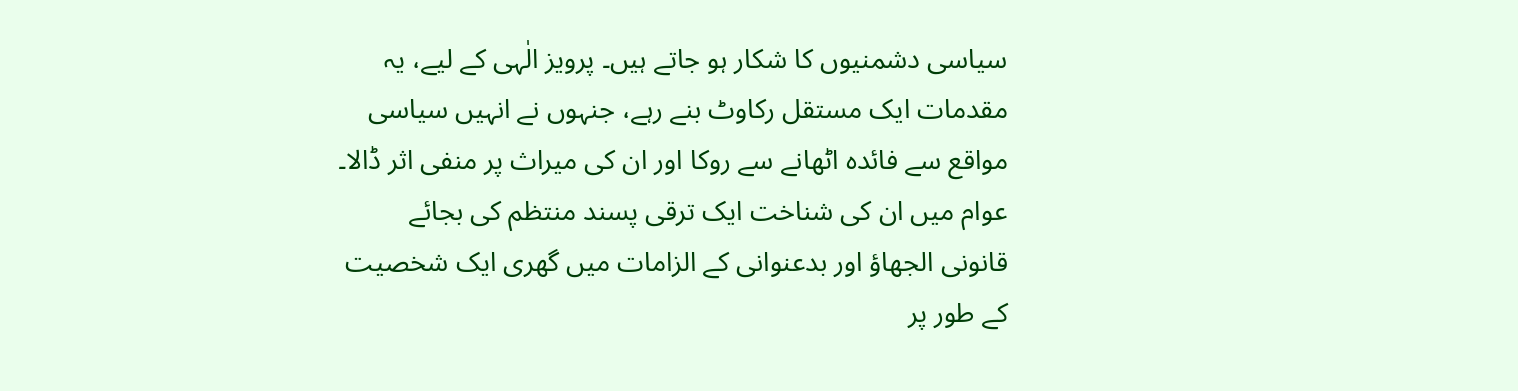سیاسی دشمنیوں کا شکار ہو جاتے ہیں۔ پرویز الٰہی کے لیے، یہ مقدمات ایک مستقل رکاوٹ بنے رہے، جنہوں نے انہیں سیاسی مواقع سے فائدہ اٹھانے سے روکا اور ان کی میراث پر منفی اثر ڈالا۔ عوام میں ان کی شناخت ایک ترقی پسند منتظم کی بجائے قانونی الجھاؤ اور بدعنوانی کے الزامات میں گھری ایک شخصیت کے طور پر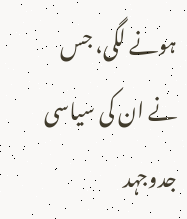ہونے لگی، جس نے ان کی سیاسی جدوجہد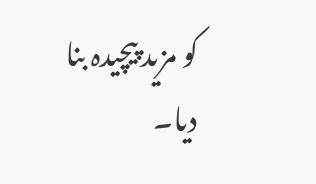کو مزید پیچیدہ بنا دیا۔